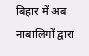बिहार में अब नाबालिगों द्वारा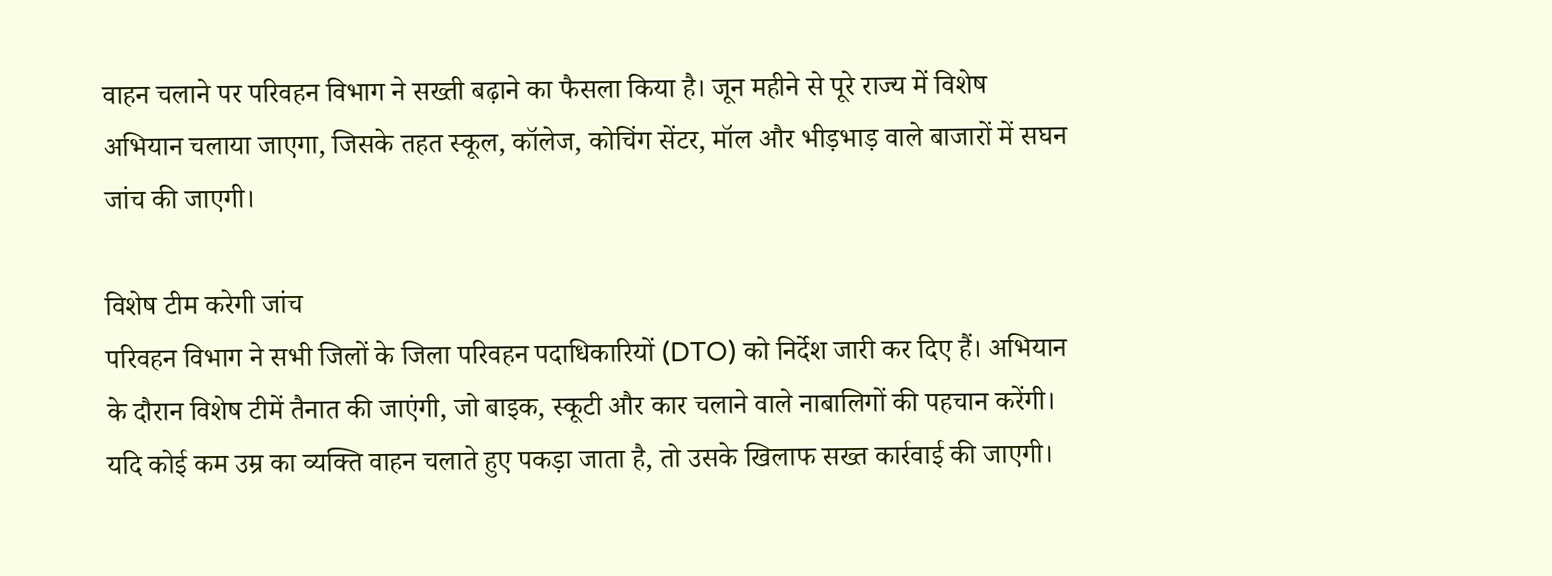वाहन चलाने पर परिवहन विभाग ने सख्ती बढ़ाने का फैसला किया है। जून महीने से पूरे राज्य में विशेष अभियान चलाया जाएगा, जिसके तहत स्कूल, कॉलेज, कोचिंग सेंटर, मॉल और भीड़भाड़ वाले बाजारों में सघन जांच की जाएगी।

विशेष टीम करेगी जांच
परिवहन विभाग ने सभी जिलों के जिला परिवहन पदाधिकारियों (DTO) को निर्देश जारी कर दिए हैं। अभियान के दौरान विशेष टीमें तैनात की जाएंगी, जो बाइक, स्कूटी और कार चलाने वाले नाबालिगों की पहचान करेंगी। यदि कोई कम उम्र का व्यक्ति वाहन चलाते हुए पकड़ा जाता है, तो उसके खिलाफ सख्त कार्रवाई की जाएगी।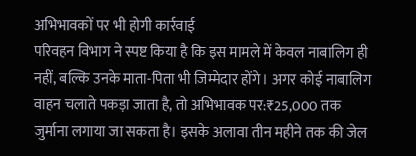अभिभावकों पर भी होगी कार्रवाई
परिवहन विभाग ने स्पष्ट किया है कि इस मामले में केवल नाबालिग ही नहीं, बल्कि उनके माता-पिता भी जिम्मेदार होंगे। अगर कोई नाबालिग वाहन चलाते पकड़ा जाता है, तो अभिभावक पर:₹25,000 तक जुर्माना लगाया जा सकता है। इसके अलावा तीन महीने तक की जेल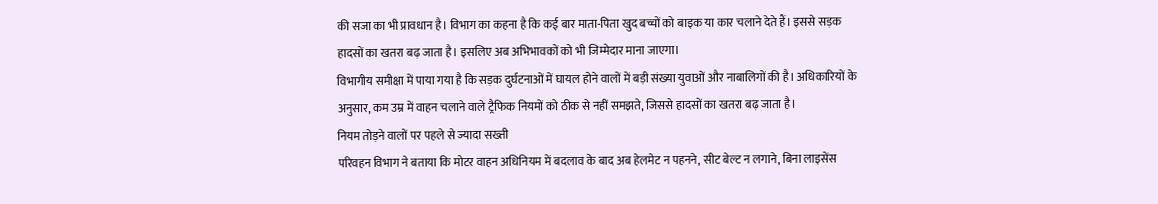की सजा का भी प्रावधान है। विभाग का कहना है कि कई बार माता-पिता खुद बच्चों को बाइक या कार चलाने देते हैं। इससे सड़क हादसों का खतरा बढ़ जाता है। इसलिए अब अभिभावकों को भी जिम्मेदार माना जाएगा।
विभागीय समीक्षा में पाया गया है कि सड़क दुर्घटनाओं में घायल होने वालों में बड़ी संख्या युवाओं और नाबालिगों की है। अधिकारियों के अनुसार, कम उम्र में वाहन चलाने वाले ट्रैफिक नियमों को ठीक से नहीं समझते, जिससे हादसों का खतरा बढ़ जाता है।
नियम तोड़ने वालों पर पहले से ज्यादा सख्ती
परिवहन विभाग ने बताया कि मोटर वाहन अधिनियम में बदलाव के बाद अब हेलमेट न पहनने, सीट बेल्ट न लगाने, बिना लाइसेंस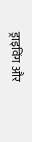ड्राइविंग और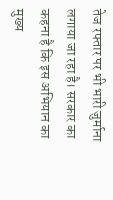तेज रफ्तार पर भी भारी जुर्माना लगाया जा रहा है। सरकार का कहना है कि इस अभियान का मुख्य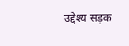उद्देश्य सड़क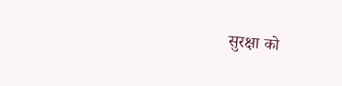सुरक्षा को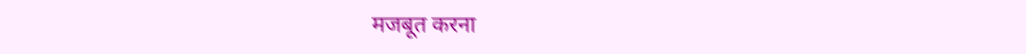मजबूत करना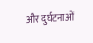और दुर्घटनाओं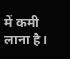में कमी लाना है।